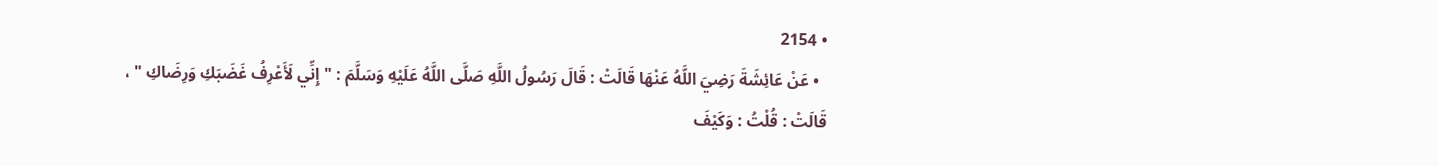• 2154
  • عَنْ عَائِشَةَ رَضِيَ اللَّهُ عَنْهَا قَالَتْ : قَالَ رَسُولُ اللَّهِ صَلَّى اللَّهُ عَلَيْهِ وَسَلَّمَ : " إِنِّي لَأَعْرِفُ غَضَبَكِ وَرِضَاكِ " ، قَالَتْ : قُلْتُ : وَكَيْفَ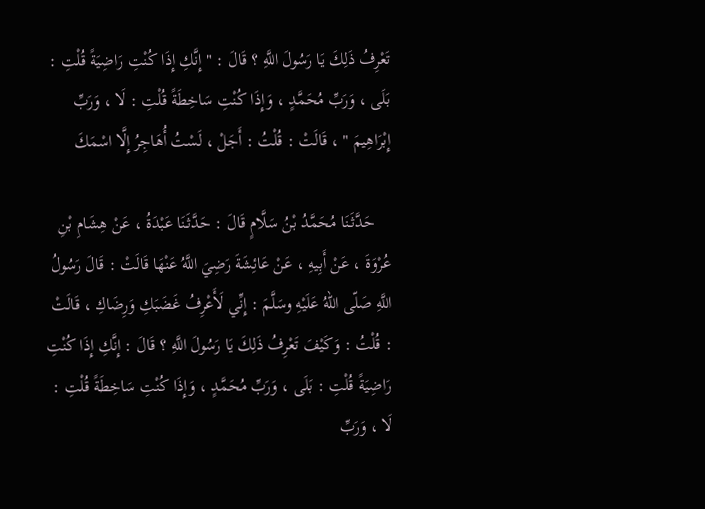تَعْرِفُ ذَلِكَ يَا رَسُولَ اللَّهِ ؟ قَالَ : " إِنَّكِ إِذَا كُنْتِ رَاضِيَةً قُلْتِ : بَلَى ، وَرَبِّ مُحَمَّدٍ ، وَإِذَا كُنْتِ سَاخِطَةً قُلْتِ : لَا ، وَرَبِّ إِبْرَاهِيمَ " ، قَالَتْ : قُلْتُ : أَجَلْ ، لَسْتُ أُهَاجِرُ إِلَّا اسْمَكَ

    حَدَّثَنَا مُحَمَّدُ بْنُ سَلَّامٍ قَالَ : حَدَّثَنَا عَبْدَةُ ، عَنْ هِشَامِ بْنِ عُرْوَةَ ، عَنْ أَبِيهِ ، عَنْ عَائِشَةَ رَضِيَ اللَّهُ عَنْهَا قَالَتْ : قَالَ رَسُولُ اللَّهِ صَلّى اللهُ عَلَيْهِ وسَلَّمَ : إِنِّي لَأَعْرِفُ غَضَبَكِ وَرِضَاكِ ، قَالَتْ : قُلْتُ : وَكَيْفَ تَعْرِفُ ذَلِكَ يَا رَسُولَ اللَّهِ ؟ قَالَ : إِنَّكِ إِذَا كُنْتِ رَاضِيَةً قُلْتِ : بَلَى ، وَرَبِّ مُحَمَّدٍ ، وَإِذَا كُنْتِ سَاخِطَةً قُلْتِ : لَا ، وَرَبِّ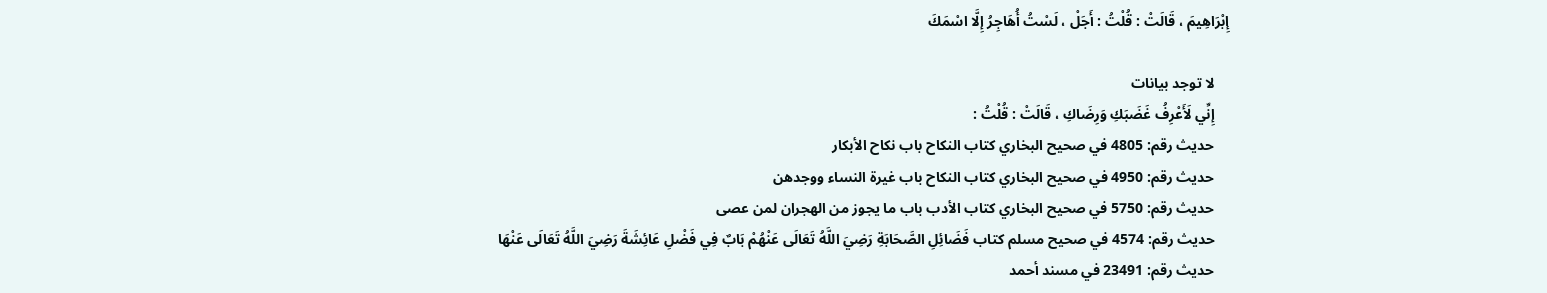إِبْرَاهِيمَ ، قَالَتْ : قُلْتُ : أَجَلْ ، لَسْتُ أُهَاجِرُ إِلَّا اسْمَكَ

    لا توجد بيانات
    إِنِّي لَأَعْرِفُ غَضَبَكِ وَرِضَاكِ ، قَالَتْ : قُلْتُ :
    حديث رقم: 4805 في صحيح البخاري كتاب النكاح باب نكاح الأبكار
    حديث رقم: 4950 في صحيح البخاري كتاب النكاح باب غيرة النساء ووجدهن
    حديث رقم: 5750 في صحيح البخاري كتاب الأدب باب ما يجوز من الهجران لمن عصى
    حديث رقم: 4574 في صحيح مسلم كتاب فَضَائِلِ الصَّحَابَةِ رَضِيَ اللَّهُ تَعَالَى عَنْهُمْ بَابٌ فِي فَضْلِ عَائِشَةَ رَضِيَ اللَّهُ تَعَالَى عَنْهَا
    حديث رقم: 23491 في مسند أحمد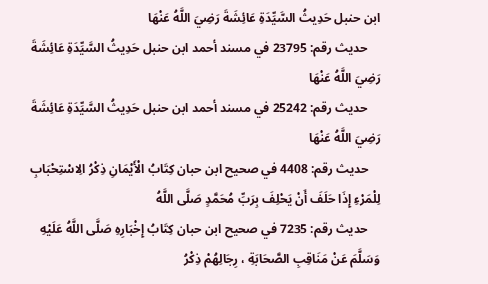ابن حنبل حَدِيثُ السَّيِّدَةِ عَائِشَةَ رَضِيَ اللَّهُ عَنْهَا
    حديث رقم: 23795 في مسند أحمد ابن حنبل حَدِيثُ السَّيِّدَةِ عَائِشَةَ رَضِيَ اللَّهُ عَنْهَا
    حديث رقم: 25242 في مسند أحمد ابن حنبل حَدِيثُ السَّيِّدَةِ عَائِشَةَ رَضِيَ اللَّهُ عَنْهَا
    حديث رقم: 4408 في صحيح ابن حبان كِتَابُ الْأَيْمَانِ ذِكْرُ الِاسْتِحْبَابِ لِلْمَرْءِ إِذَا حَلَفَ أَنْ يَحْلِفَ بِرَبِّ مُحَمَّدٍ صَلَّى اللَّهُ
    حديث رقم: 7235 في صحيح ابن حبان كِتَابُ إِخْبَارِهِ صَلَّى اللَّهُ عَلَيْهِ وَسَلَّمَ عَنْ مَنَاقِبِ الصَّحَابَةِ ، رِجَالِهُمْ ذِكْرُ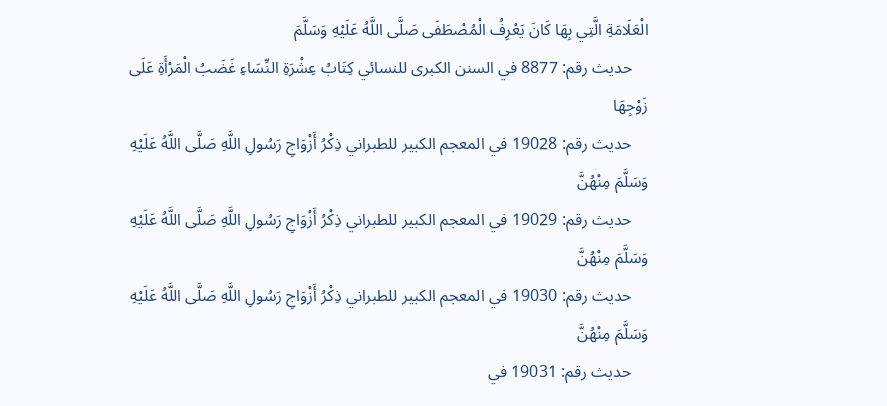الْعَلَامَةِ الَّتِي بِهَا كَانَ يَعْرِفُ الْمُصْطَفَى صَلَّى اللَّهُ عَلَيْهِ وَسَلَّمَ
    حديث رقم: 8877 في السنن الكبرى للنسائي كِتَابُ عِشْرَةِ النِّسَاءِ غَضَبُ الْمَرْأَةِ عَلَى زَوْجِهَا
    حديث رقم: 19028 في المعجم الكبير للطبراني ذِكْرُ أَزْوَاجِ رَسُولِ اللَّهِ صَلَّى اللَّهُ عَلَيْهِ وَسَلَّمَ مِنْهُنَّ
    حديث رقم: 19029 في المعجم الكبير للطبراني ذِكْرُ أَزْوَاجِ رَسُولِ اللَّهِ صَلَّى اللَّهُ عَلَيْهِ وَسَلَّمَ مِنْهُنَّ
    حديث رقم: 19030 في المعجم الكبير للطبراني ذِكْرُ أَزْوَاجِ رَسُولِ اللَّهِ صَلَّى اللَّهُ عَلَيْهِ وَسَلَّمَ مِنْهُنَّ
    حديث رقم: 19031 في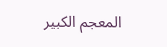المعجم الكبير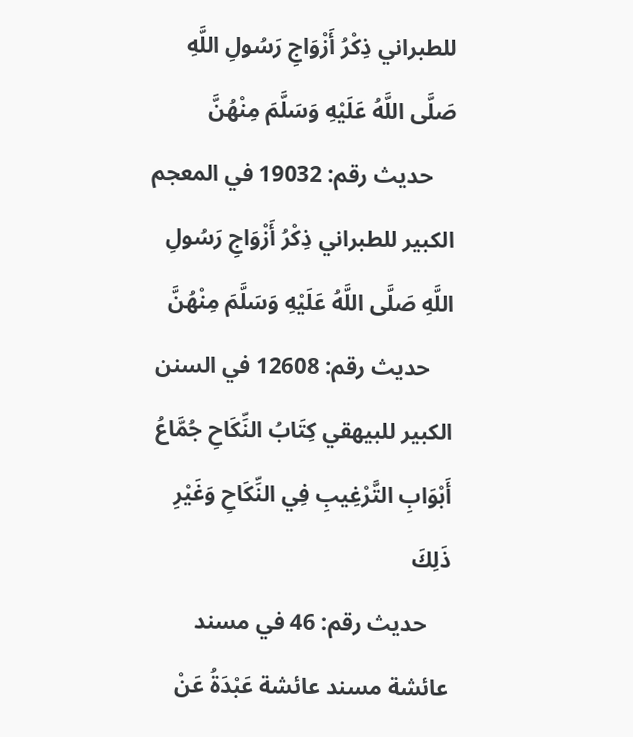للطبراني ذِكْرُ أَزْوَاجِ رَسُولِ اللَّهِ صَلَّى اللَّهُ عَلَيْهِ وَسَلَّمَ مِنْهُنَّ
    حديث رقم: 19032 في المعجم الكبير للطبراني ذِكْرُ أَزْوَاجِ رَسُولِ اللَّهِ صَلَّى اللَّهُ عَلَيْهِ وَسَلَّمَ مِنْهُنَّ
    حديث رقم: 12608 في السنن الكبير للبيهقي كِتَابُ النِّكَاحِ جُمَّاعُ أَبْوَابِ التَّرْغِيبِ فِي النِّكَاحِ وَغَيْرِ ذَلِكَ
    حديث رقم: 46 في مسند عائشة مسند عائشة عَبْدَةُ عَنْ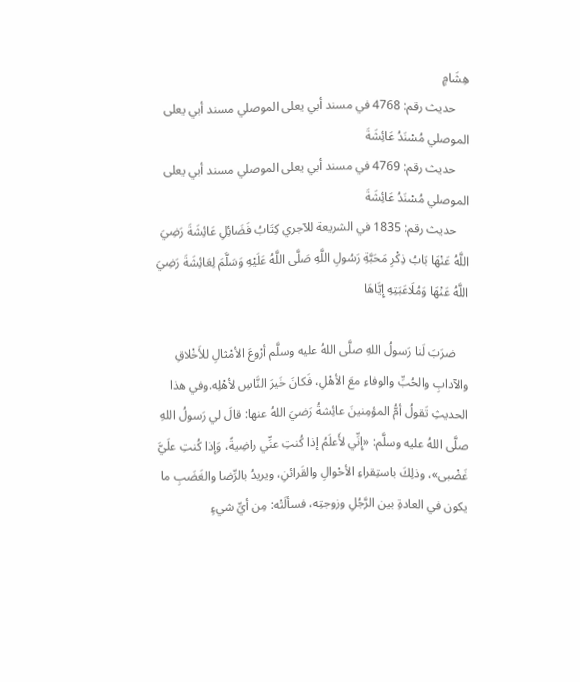هِشَامٍ
    حديث رقم: 4768 في مسند أبي يعلى الموصلي مسند أبي يعلى الموصلي مُسْنَدُ عَائِشَةَ
    حديث رقم: 4769 في مسند أبي يعلى الموصلي مسند أبي يعلى الموصلي مُسْنَدُ عَائِشَةَ
    حديث رقم: 1835 في الشريعة للآجري كِتَابُ فَضَائِلِ عَائِشَةَ رَضِيَ اللَّهُ عَنْهَا بَابُ ذِكْرِ مَحَبَّةِ رَسُولِ اللَّهِ صَلَّى اللَّهُ عَلَيْهِ وَسَلَّمَ لِعَائِشَةَ رَضِيَ اللَّهُ عَنْهَا وَمُلَاعَبَتِهِ إِيَّاهَا

    ضرَبَ لَنا رَسولُ اللهِ صلَّى اللهُ عليه وسلَّم أرْوعَ الأمْثالِ للأَخْلاقِ والآدابِ والحُبِّ والوفاءِ معَ الأهْلِ، فَكانَ خَيرَ النَّاسِ لأهْلِه.وفي هذا الحديثِ تَقولُ أمُّ المؤمِنينَ عائِشةُ رَضيَ اللهُ عنها: قالَ لي رَسولُ اللهِ صلَّى اللهُ عليه وسلَّم: «إِنِّي لأَعلَمُ إذا كُنتِ عنِّي راضِيةً، وَإذا كُنتِ علَيَّ غَضْبى»، وذلِكَ باستِقراءِ الأحْوالِ والقَرائنِ، ويريدُ بالرِّضا والغَضَبِ ما يكون في العادةِ بين الرَّجُلِ وزوجتِه، فسألَتْه: مِن أيِّ شيءٍ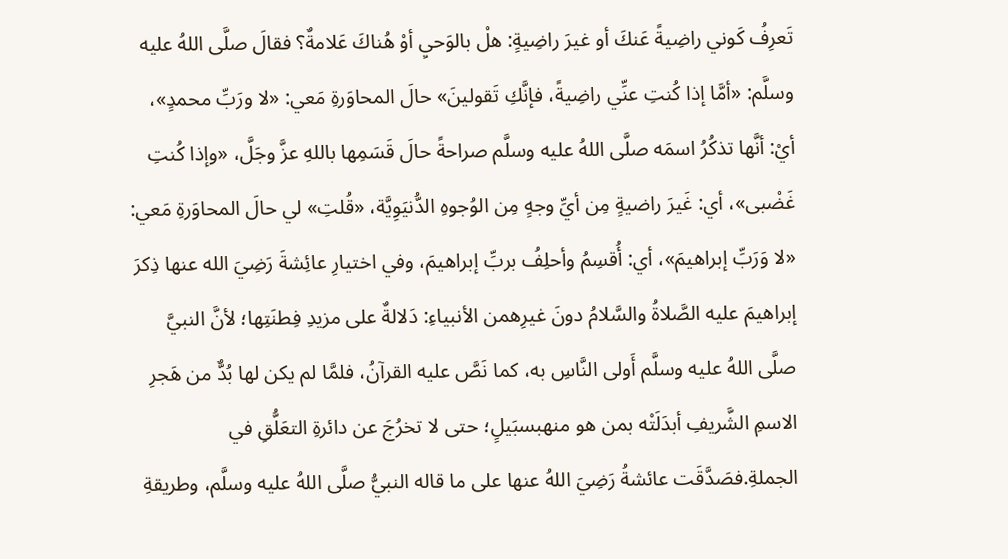تَعرِفُ كَوني راضِيةً عَنكَ أو غيرَ راضِيةٍ: هلْ بالوَحيِ أوْ هُناكَ عَلامةٌ؟ فقالَ صلَّى اللهُ عليه وسلَّم: «أمَّا إذا كُنتِ عنِّي راضِيةً، فإنَّكِ تَقولينَ» حالَ المحاوَرةِ مَعي: «لا ورَبِّ محمدٍ»، أيْ: أنَّها تذكُرُ اسمَه صلَّى اللهُ عليه وسلَّم صراحةً حالَ قَسَمِها باللهِ عزَّ وجَلَّ، «وإذا كُنتِ غَضْبى»، أي: غَيرَ راضيةٍ مِن أيِّ وجهٍ مِن الوُجوهِ الدُّنيَوِيَّة، «قُلتِ» لي حالَ المحاوَرةِ مَعي: «لا وَرَبِّ إبراهيمَ»، أي: أُقسِمُ وأحلِفُ بربِّ إبراهيمَ، وفي اختيارِ عائِشةَ رَضِيَ الله عنها ذِكرَ إبراهيمَ عليه الصَّلاةُ والسَّلامُ دونَ غيرِهمن الأنبياءِ: دَلالةٌ على مزيدِ فِطنَتِها؛ لأنَّ النبيَّ صلَّى اللهُ عليه وسلَّم أَولى النَّاسِ به، كما نَصَّ عليه القرآنُ، فلمَّا لم يكن لها بُدٌّ من هَجرِ الاسمِ الشَّريفِ أبدَلَتْه بمن هو منهبسبَيلٍ؛ حتى لا تخرُجَ عن دائرةِ التعَلُّقِ في الجملةِ.فصَدَّقَت عائشةُ رَضِيَ اللهُ عنها على ما قاله النبيُّ صلَّى اللهُ عليه وسلَّم، وطريقةِ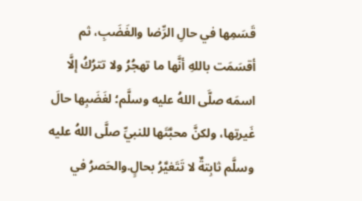قَسَمِها في حالِ الرِّضا والغَضَبِ، ثم أقسَمَت باللهِ أنَّها ما تهجُرُ ولا تترُكُ إلَّا اسمَه صلَّى اللهُ عليه وسلَّم؛ لغَضَبِها حالَ غَيرتِها، ولكنَّ محبَّتَها للنبيِّ صلَّى اللهُ عليه وسلَّم ثابِتةٌ لا تَتَغيَّرُ بحالٍ.والحَصرُ في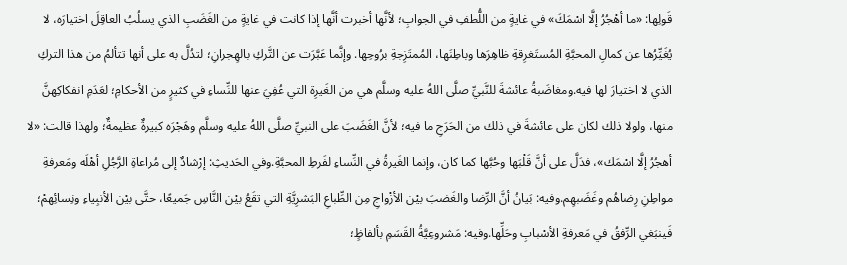قَولِها: «ما أهْجُرُ إلَّا اسْمَكَ» في غايةٍ من اللُّطفِ في الجوابِ؛ لأنَّها أخبرت أنَّها إذا كانت في غايةٍ من الغَضَبِ الذي يسلُبُ العاقِلَ اختيارَه، لا يُغَيِّرُها عن كمالِ المحبَّةِ المُستَغرِقةِ ظاهِرَها وباطِنَها، المُمتَزِجةِ برُوحِها. وإنَّما عَبَّرَت عن التَّركِ بالهِجرانِ؛ لتدُلَّ به على أنها تتألمُ من هذا التركِ الذي لا اختيارَ لها فيه.ومغاضَبةُ عائشةَ للنَّبيِّ صلَّى اللهُ عليه وسلَّم هي من الغَيرِة التي عُفِيَ عنها للنِّساءِ في كثيرٍ من الأحكامِ؛ لعَدَمِ انفكاكِهنَّ منها، ولولا ذلك لكان على عائشةَ في ذلك من الحَرَجِ ما فيه؛ لأنَّ الغَضَبَ على النبيِّ صلَّى اللهُ عليه وسلَّم وهَجْرَه كبيرةٌ عظيمةٌ؛ ولهذا قالت: «لا أهجُرُ إلَّا اسْمَك»، فدَلَّ على أنَّ قَلْبَها وحُبَّها كما كان، وإنما الغَيرةُ في النِّساءِ لفَرطِ المحبَّةِ.وفي الحَديثِ: إرْشادٌ إلى مُراعاةِ الرَّجُلِ أهْلَه ومَعرفةِ مواطِنِ رِضاهُم وغَضَبهِم.وفيه: بَيانُ أنَّ الرِّضا والغَضبَ بيْن الأزْواجِ مِن الطِّباعِ البَشرِيَّةِ التي تقَعُ بيْن النَّاسِ جَميعًا، حتَّى بيْن الأنبِياءِ ونِسائِهمْ؛ فَينبَغي الرِّفقُ في مَعرفةِ الأسْبابِ وحَلِّها.وفيه: مَشروعِيَّةُ القَسَمِ بألفاظٍ؛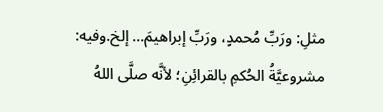مثلِ: ورَبِّ مُحمدٍ، ورَبِّ إبراهيمَ… إلخ.وفيه: مشروعيَّةُ الحُكمِ بالقرائِنِ؛ لأنَّه صلَّى اللهُ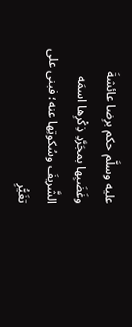عليه وسلَّم حكم برِضا عائشةَ وغَضَبِها بمجَرَّدِ ذِكْرِها اسمَه الشَّريفَ وسُكوتِها عنه؛ فبنى على تغَيُّرِ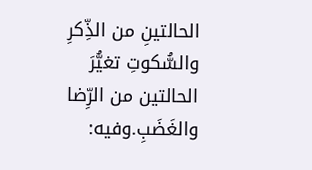الحالتينِ من الذِّكرِ والسُّكوتِ تغيُّرَ الحالتين من الرِّضا والغَضَبِ.وفيه: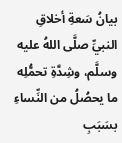بيانُ سَعةِ أخلاقِ النبيِّ صلَّى اللهُ عليه وسلَّم، وشِدَّةِ تحمُّلِه ما يحصُلُ من النِّساءِ بسَبَبِ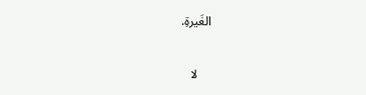الغَيرةِ.

    لا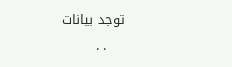توجد بيانات
    . .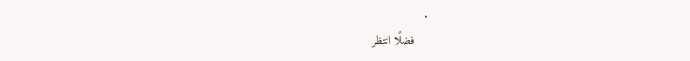.
    فضلًا انتظر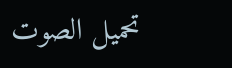تحميل الصوت